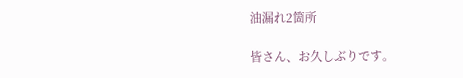油漏れ2箇所

皆さん、お久しぶりです。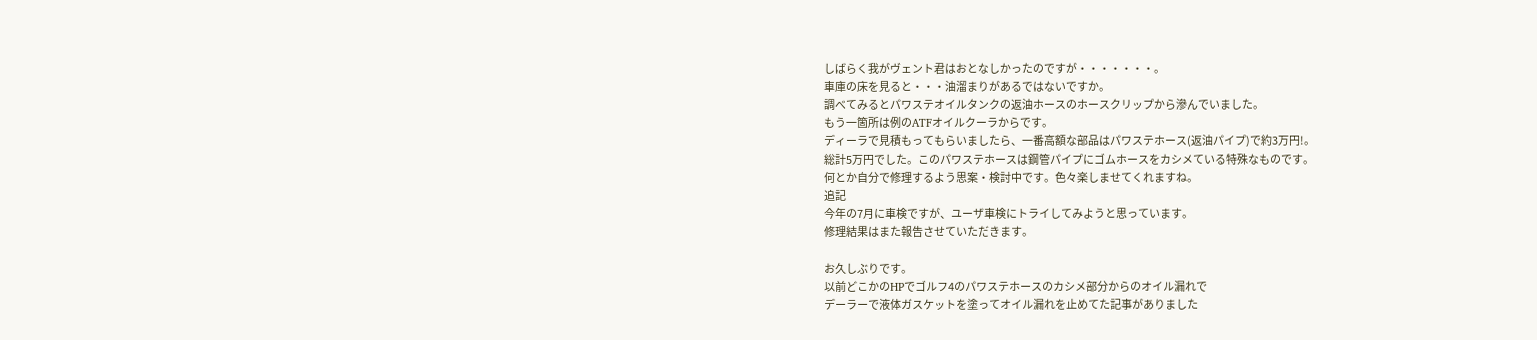しばらく我がヴェント君はおとなしかったのですが・・・・・・・。
車庫の床を見ると・・・油溜まりがあるではないですか。
調べてみるとパワステオイルタンクの返油ホースのホースクリップから滲んでいました。
もう一箇所は例のATFオイルクーラからです。
ディーラで見積もってもらいましたら、一番高額な部品はパワステホース(返油パイプ)で約3万円!。
総計5万円でした。このパワステホースは鋼管パイプにゴムホースをカシメている特殊なものです。
何とか自分で修理するよう思案・検討中です。色々楽しませてくれますね。
追記
今年の7月に車検ですが、ユーザ車検にトライしてみようと思っています。
修理結果はまた報告させていただきます。

お久しぶりです。
以前どこかのHPでゴルフ4のパワステホースのカシメ部分からのオイル漏れで
デーラーで液体ガスケットを塗ってオイル漏れを止めてた記事がありました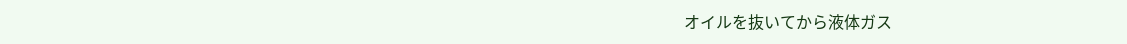オイルを抜いてから液体ガス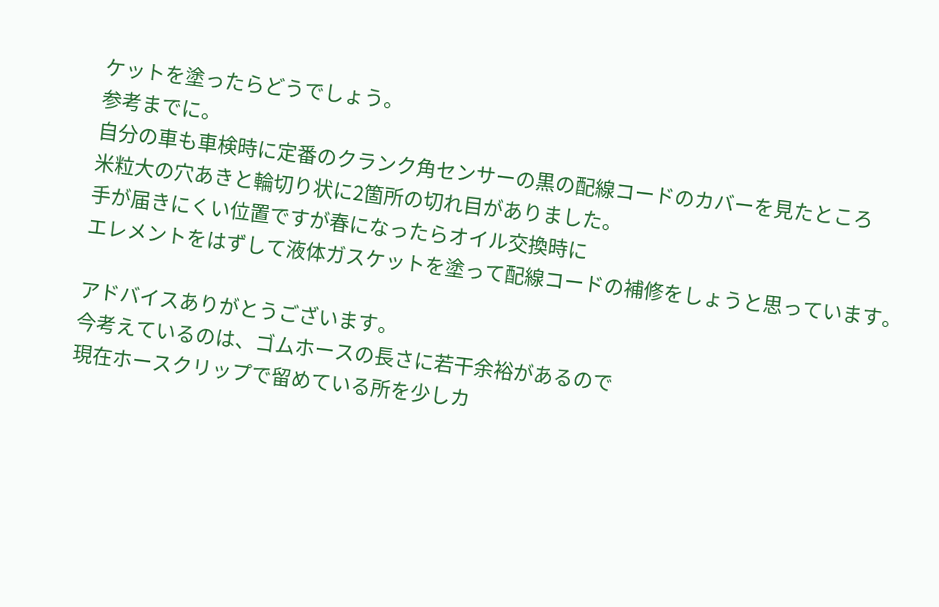ケットを塗ったらどうでしょう。
参考までに。
自分の車も車検時に定番のクランク角センサーの黒の配線コードのカバーを見たところ
米粒大の穴あきと輪切り状に2箇所の切れ目がありました。
手が届きにくい位置ですが春になったらオイル交換時に
エレメントをはずして液体ガスケットを塗って配線コードの補修をしょうと思っています。

アドバイスありがとうございます。
今考えているのは、ゴムホースの長さに若干余裕があるので
現在ホースクリップで留めている所を少しカ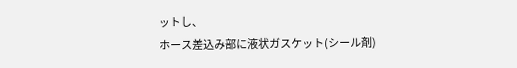ットし、
ホース差込み部に液状ガスケット(シール剤)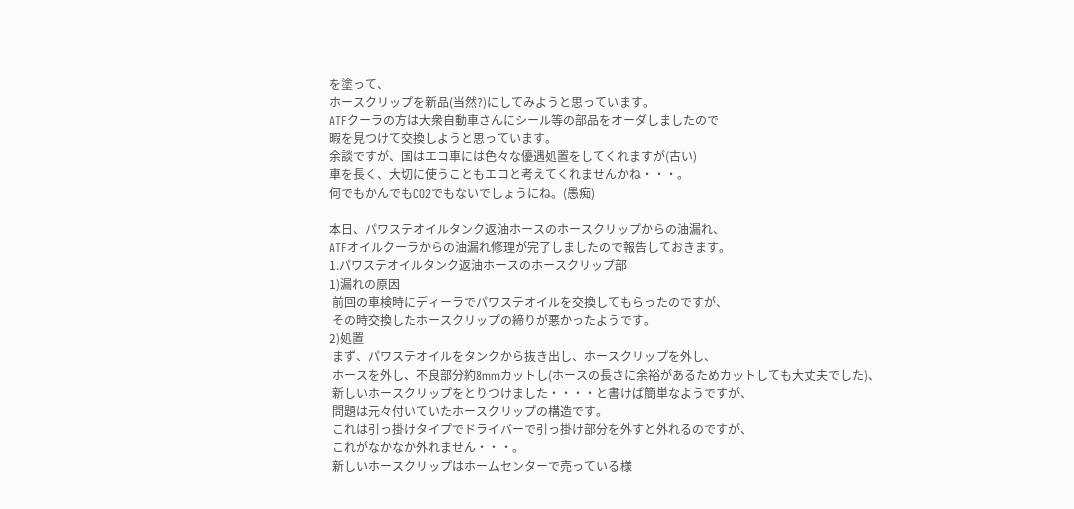を塗って、
ホースクリップを新品(当然?)にしてみようと思っています。
ATFクーラの方は大衆自動車さんにシール等の部品をオーダしましたので
暇を見つけて交換しようと思っています。
余談ですが、国はエコ車には色々な優遇処置をしてくれますが(古い)
車を長く、大切に使うこともエコと考えてくれませんかね・・・。
何でもかんでもCO2でもないでしょうにね。(愚痴)

本日、パワステオイルタンク返油ホースのホースクリップからの油漏れ、
ATFオイルクーラからの油漏れ修理が完了しましたので報告しておきます。
1.パワステオイルタンク返油ホースのホースクリップ部
1)漏れの原因
 前回の車検時にディーラでパワステオイルを交換してもらったのですが、
 その時交換したホースクリップの締りが悪かったようです。
2)処置
 まず、パワステオイルをタンクから抜き出し、ホースクリップを外し、
 ホースを外し、不良部分約8mmカットし(ホースの長さに余裕があるためカットしても大丈夫でした)、
 新しいホースクリップをとりつけました・・・・と書けば簡単なようですが、
 問題は元々付いていたホースクリップの構造です。
 これは引っ掛けタイプでドライバーで引っ掛け部分を外すと外れるのですが、
 これがなかなか外れません・・・。
 新しいホースクリップはホームセンターで売っている様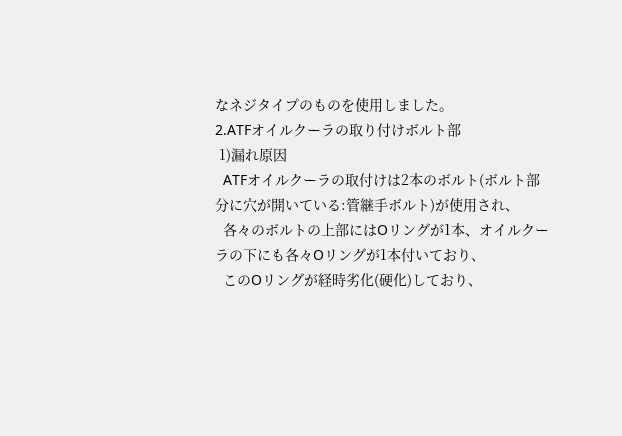なネジタイプのものを使用しました。
2.ATFオイルクーラの取り付けボルト部
 1)漏れ原因
  ATFオイルクーラの取付けは2本のボルト(ボルト部分に穴が開いている:管継手ボルト)が使用され、
  各々のボルトの上部にはOリングが1本、オイルクーラの下にも各々Oリングが1本付いており、
  このOリングが経時劣化(硬化)しており、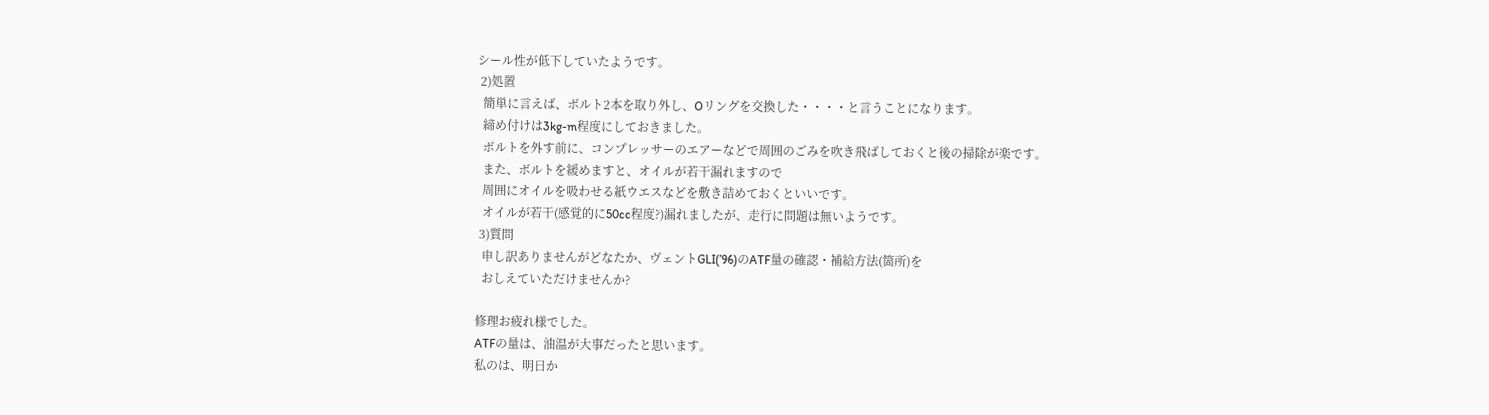シール性が低下していたようです。
 2)処置
  簡単に言えば、ボルト2本を取り外し、Oリングを交換した・・・・と言うことになります。
  締め付けは3kg-m程度にしておきました。
  ボルトを外す前に、コンプレッサーのエアーなどで周囲のごみを吹き飛ばしておくと後の掃除が楽です。
  また、ボルトを緩めますと、オイルが若干漏れますので
  周囲にオイルを吸わせる紙ウエスなどを敷き詰めておくといいです。
  オイルが若干(感覚的に50cc程度?)漏れましたが、走行に問題は無いようです。
 3)質問
  申し訳ありませんがどなたか、ヴェントGLI(’96)のATF量の確認・補給方法(箇所)を
  おしえていただけませんか?

修理お疲れ様でした。
ATFの量は、油温が大事だったと思います。
私のは、明日か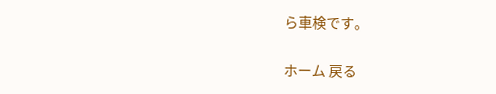ら車検です。

ホーム 戻る